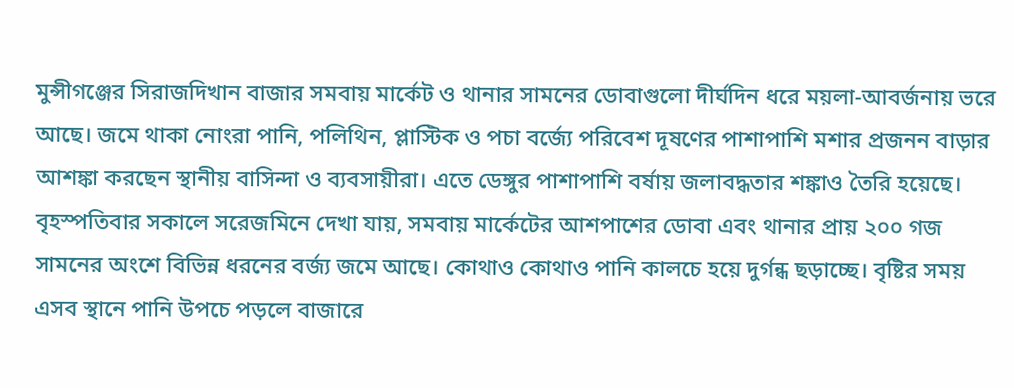মুন্সীগঞ্জের সিরাজদিখান বাজার সমবায় মার্কেট ও থানার সামনের ডোবাগুলো দীর্ঘদিন ধরে ময়লা-আবর্জনায় ভরে আছে। জমে থাকা নোংরা পানি, পলিথিন, প্লাস্টিক ও পচা বর্জ্যে পরিবেশ দূষণের পাশাপাশি মশার প্রজনন বাড়ার আশঙ্কা করছেন স্থানীয় বাসিন্দা ও ব্যবসায়ীরা। এতে ডেঙ্গুর পাশাপাশি বর্ষায় জলাবদ্ধতার শঙ্কাও তৈরি হয়েছে।
বৃহস্পতিবার সকালে সরেজমিনে দেখা যায়, সমবায় মার্কেটের আশপাশের ডোবা এবং থানার প্রায় ২০০ গজ সামনের অংশে বিভিন্ন ধরনের বর্জ্য জমে আছে। কোথাও কোথাও পানি কালচে হয়ে দুর্গন্ধ ছড়াচ্ছে। বৃষ্টির সময় এসব স্থানে পানি উপচে পড়লে বাজারে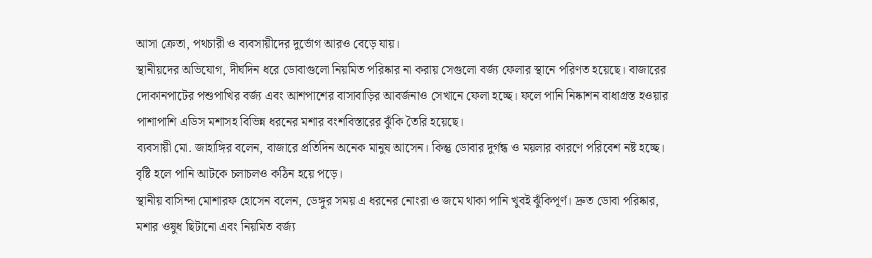আসা ক্রেতা, পথচারী ও ব্যবসায়ীদের দুর্ভোগ আরও বেড়ে যায়।
স্থানীয়দের অভিযোগ, দীর্ঘদিন ধরে ডোবাগুলো নিয়মিত পরিষ্কার না করায় সেগুলো বর্জ্য ফেলার স্থানে পরিণত হয়েছে। বাজারের দোকানপাটের পশুপাখির বর্জ্য এবং আশপাশের বাসাবাড়ির আবর্জনাও সেখানে ফেলা হচ্ছে। ফলে পানি নিষ্কাশন বাধাগ্রস্ত হওয়ার পাশাপাশি এডিস মশাসহ বিভিন্ন ধরনের মশার বংশবিস্তারের ঝুঁকি তৈরি হয়েছে।
ব্যবসায়ী মো. জাহাঙ্গির বলেন, বাজারে প্রতিদিন অনেক মানুষ আসেন। কিন্তু ডোবার দুর্গন্ধ ও ময়লার কারণে পরিবেশ নষ্ট হচ্ছে। বৃষ্টি হলে পানি আটকে চলাচলও কঠিন হয়ে পড়ে।
স্থানীয় বাসিন্দা মোশারফ হোসেন বলেন, ডেঙ্গুর সময় এ ধরনের নোংরা ও জমে থাকা পানি খুবই ঝুঁকিপূর্ণ। দ্রুত ডোবা পরিষ্কার, মশার ওষুধ ছিটানো এবং নিয়মিত বর্জ্য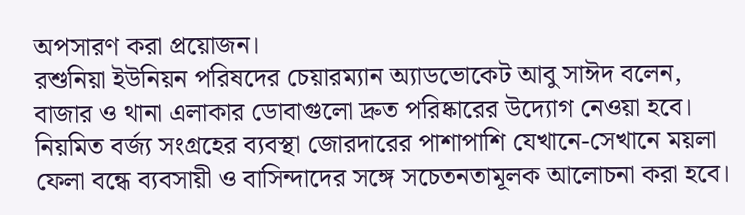অপসারণ করা প্রয়োজন।
রশুনিয়া ইউনিয়ন পরিষদের চেয়ারম্যান অ্যাডভোকেট আবু সাঈদ বলেন, বাজার ও থানা এলাকার ডোবাগুলো দ্রুত পরিষ্কারের উদ্যোগ নেওয়া হবে। নিয়মিত বর্জ্য সংগ্রহের ব্যবস্থা জোরদারের পাশাপাশি যেখানে-সেখানে ময়লা ফেলা বন্ধে ব্যবসায়ী ও বাসিন্দাদের সঙ্গে সচেতনতামূলক আলোচনা করা হবে।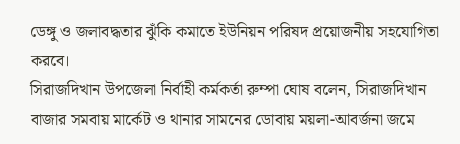ডেঙ্গু ও জলাবদ্ধতার ঝুঁকি কমাতে ইউনিয়ন পরিষদ প্রয়োজনীয় সহযোগিতা করবে।
সিরাজদিখান উপজেলা নির্বাহী কর্মকর্তা রুম্পা ঘোষ বলেন, সিরাজদিখান বাজার সমবায় মার্কেট ও থানার সামনের ডোবায় ময়লা-আবর্জনা জমে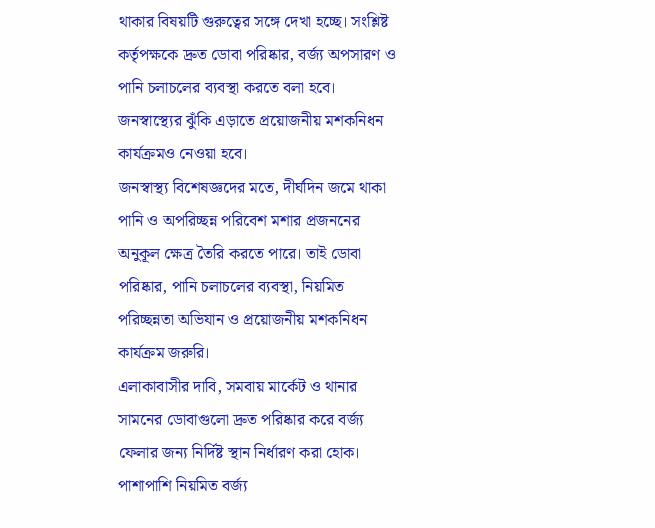থাকার বিষয়টি গুরুত্বের সঙ্গে দেখা হচ্ছে। সংশ্লিষ্ট কর্তৃপক্ষকে দ্রুত ডোবা পরিষ্কার, বর্জ্য অপসারণ ও পানি চলাচলের ব্যবস্থা করতে বলা হবে। জনস্বাস্থ্যের ঝুঁকি এড়াতে প্রয়োজনীয় মশকনিধন কার্যক্রমও নেওয়া হবে।
জনস্বাস্থ্য বিশেষজ্ঞদের মতে, দীর্ঘদিন জমে থাকা পানি ও অপরিচ্ছন্ন পরিবেশ মশার প্রজননের অনুকূল ক্ষেত্র তৈরি করতে পারে। তাই ডোবা পরিষ্কার, পানি চলাচলের ব্যবস্থা, নিয়মিত পরিচ্ছন্নতা অভিযান ও প্রয়োজনীয় মশকনিধন কার্যক্রম জরুরি।
এলাকাবাসীর দাবি, সমবায় মার্কেট ও থানার সামনের ডোবাগুলো দ্রুত পরিষ্কার করে বর্জ্য ফেলার জন্য নির্দিষ্ট স্থান নির্ধারণ করা হোক। পাশাপাশি নিয়মিত বর্জ্য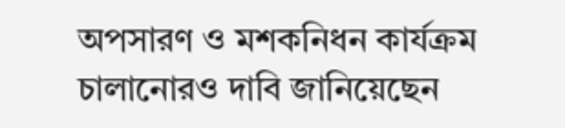অপসারণ ও মশকনিধন কার্যক্রম চালানোরও দাবি জানিয়েছেন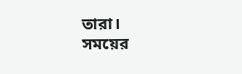তারা।
সময়ের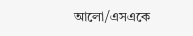আলো/এসএকে